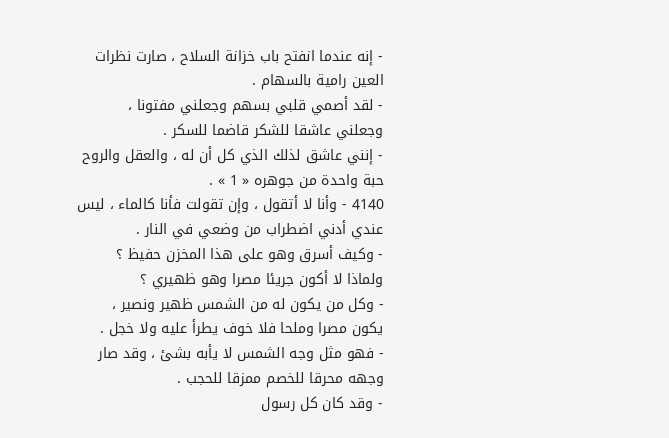- إنه عندما انفتح باب خزانة السلاح ، صارت نظرات العين رامية بالسهام .
- لقد أصمي قلبي بسهم وجعلني مفتونا ، وجعلني عاشقا للشكر قاضما للسكر .
- إنني عاشق لذلك الذي كل أن له ، والعقل والروح حبة واحدة من جوهره « 1 » .
4140 - وأنا لا أتقول ، وإن تقولت فأنا كالماء ، ليس عندي أدني اضطراب من وضعي في النار .
- وكيف أسرق وهو على هذا المخزن حفيظ ؟ ولماذا لا أكون جريئا مصرا وهو ظهيري ؟
- وكل من يكون له من الشمس ظهير ونصير ، يكون مصرا وملحا فلا خوف يطرأ عليه ولا خجل .
- فهو مثل وجه الشمس لا يأبه بشئ ، وقد صار وجهه محرقا للخصم ممزقا للحجب .
- وقد كان كل رسول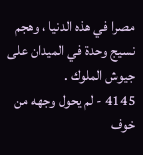مصرا في هذه الدنيا ، وهجم نسيج وحدة في الميدان على جيوش الملوك .
4145 - لم يحول وجهه من خوف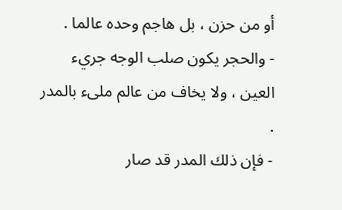أو من حزن ، بل هاجم وحده عالما .
- والحجر يكون صلب الوجه جريء العين ، ولا يخاف من عالم ملىء بالمدر .
- فإن ذلك المدر قد صار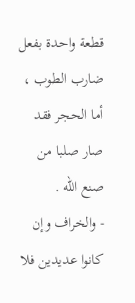قطعة واحدة بفعل ضارب الطوب ، أما الحجر فقد صار صلبا من صنع الله .
- والخراف وإن كانوا عديدين فلا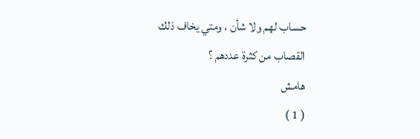حساب لهم ولا شأن ، ومتي يخاف ذلك القصاب من كثرة عددهم ؟
هامش
( 1 )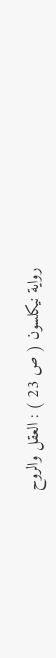رواية نيكلسون ( ص 23 ) : العقل والروح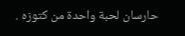حارسان لحبة واحدة من كتوزه .